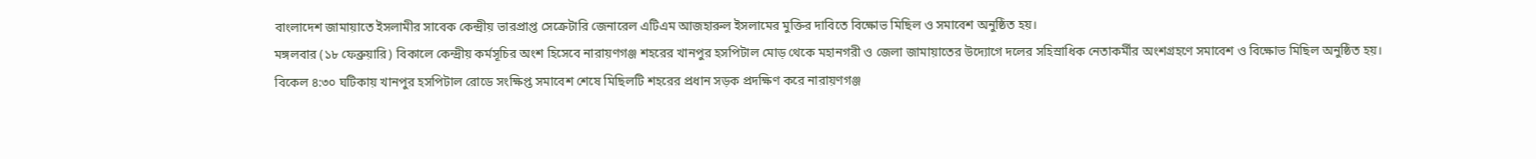বাংলাদেশ জামায়াতে ইসলামীর সাবেক কেন্দ্রীয় ভারপ্রাপ্ত সেক্রেটারি জেনারেল এটিএম আজহারুল ইসলামের মুক্তির দাবিতে বিক্ষোভ মিছিল ও সমাবেশ অনুষ্ঠিত হয়।
মঙ্গলবার (১৮ ফেব্রুয়ারি) বিকালে কেন্দ্রীয় কর্মসূচির অংশ হিসেবে নারায়ণগঞ্জ শহরের খানপুর হসপিটাল মোড় থেকে মহানগরী ও জেলা জামায়াতের উদ্যোগে দলের সহিস্রাধিক নেতাকর্মীর অংশগ্রহণে সমাবেশ ও বিক্ষোভ মিছিল অনুষ্ঠিত হয়।
বিকেল ৪:৩০ ঘটিকায় খানপুর হসপিটাল রোডে সংক্ষিপ্ত সমাবেশ শেষে মিছিলটি শহরের প্রধান সড়ক প্রদক্ষিণ করে নারায়ণগঞ্জ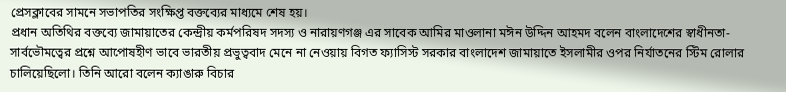প্রেসক্লাবের সামনে সভাপতির সংক্ষিপ্ত বক্তব্যের মাধ্যমে শেষ হয়।
প্রধান অতিথির বক্তব্যে জামায়াতের কেন্দ্রীয় কর্মপরিষদ সদস্য ও নারায়ণগঞ্জ এর সাবেক আমির মাওলানা মঈন উদ্দিন আহমদ বলেন বাংলাদেশের স্বাধীনতা-সার্বভৌমত্বের প্রশ্নে আপোষহীণ ভাবে ভারতীয় প্রভুত্ববাদ মেনে না নেওয়ায় বিগত ফ্যাসিস্ট সরকার বাংলাদেশ জামায়াতে ইসলামীর ওপর নির্যাতনের স্টিম রোলার চালিয়েছিলো। তিনি আরো বলেন ক্যাঙারু বিচার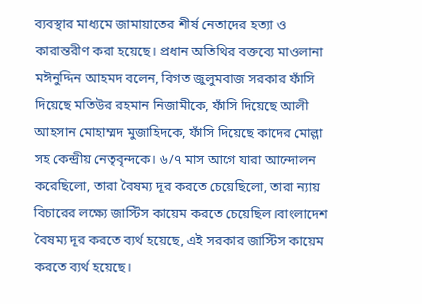ব্যবস্থার মাধ্যমে জামায়াতের শীর্ষ নেতাদের হত্যা ও কারান্তরীণ করা হয়েছে। প্রধান অতিথির বক্তব্যে মাওলানা মঈনুদ্দিন আহমদ বলেন, বিগত জুলুমবাজ সরকার ফাঁসি দিয়েছে মতিউর রহমান নিজামীকে, ফাঁসি দিয়েছে আলী আহসান মোহাম্মদ মুজাহিদকে, ফাঁসি দিয়েছে কাদের মোল্লা সহ কেন্দ্রীয় নেতৃবৃন্দকে। ৬/৭ মাস আগে যারা আন্দোলন করেছিলো, তারা বৈষম্য দূর করতে চেয়েছিলো, তারা ন্যায় বিচারের লক্ষ্যে জাস্টিস কায়েম করতে চেয়েছিল।বাংলাদেশ বৈষম্য দূর করতে ব্যর্থ হয়েছে, এই সরকার জাস্টিস কায়েম করতে ব্যর্থ হয়েছে।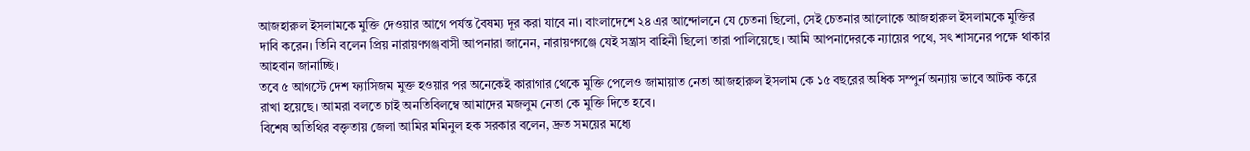আজহারুল ইসলামকে মুক্তি দেওয়ার আগে পর্যন্ত বৈষম্য দূর করা যাবে না। বাংলাদেশে ২৪ এর আন্দোলনে যে চেতনা ছিলো, সেই চেতনার আলোকে আজহারুল ইসলামকে মুক্তির দাবি করেন। তিনি বলেন প্রিয় নারায়ণগঞ্জবাসী আপনারা জানেন, নারায়ণগঞ্জে যেই সন্ত্রাস বাহিনী ছিলো তারা পালিয়েছে। আমি আপনাদেরকে ন্যায়ের পথে, সৎ শাসনের পক্ষে থাকার আহবান জানাচ্ছি।
তবে ৫ আগস্টে দেশ ফ্যাসিজম মুক্ত হওয়ার পর অনেকেই কারাগার থেকে মুক্তি পেলেও জামায়াত নেতা আজহারুল ইসলাম কে ১৫ বছরের অধিক সম্পুর্ন অন্যায় ভাবে আটক করে রাখা হয়েছে। আমরা বলতে চাই অনতিবিলম্বে আমাদের মজলুম নেতা কে মুক্তি দিতে হবে।
বিশেষ অতিথির বক্তৃতায় জেলা আমির মমিনুল হক সরকার বলেন, দ্রুত সময়ের মধ্যে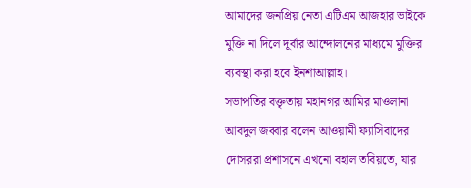আমাদের জনপ্রিয় নেতা এটিএম আজহার ভাইকে মুক্তি না দিলে দূর্বার আন্দোলনের মাধ্যমে মুক্তির ব্যবস্থা করা হবে ইনশাআল্লাহ।
সভাপতির বক্তৃতায় মহানগর আমির মাওলানা আবদুল জব্বার বলেন আওয়ামী ফ্যাসিবাদের দোসররা প্রশাসনে এখনো বহাল তবিয়তে, যার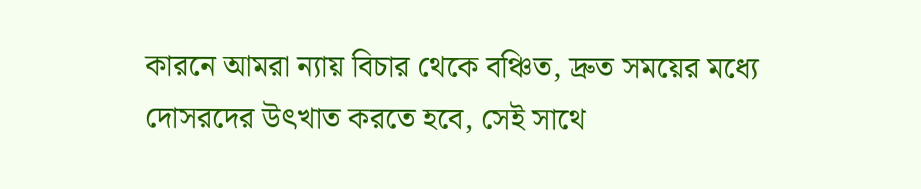কারনে আমরা ন্যায় বিচার থেকে বঞ্চিত, দ্রুত সময়ের মধ্যে দোসরদের উৎখাত করতে হবে, সেই সাথে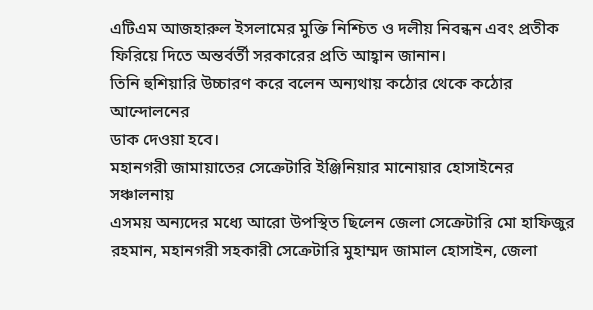এটিএম আজহারুল ইসলামের মুক্তি নিশ্চিত ও দলীয় নিবন্ধন এবং প্রতীক ফিরিয়ে দিতে অন্তর্বর্তী সরকারের প্রতি আহ্বান জানান।
তিনি হুশিয়ারি উচ্চারণ করে বলেন অন্যথায় কঠোর থেকে কঠোর আন্দোলনের
ডাক দেওয়া হবে।
মহানগরী জামায়াতের সেক্রেটারি ইঞ্জিনিয়ার মানোয়ার হোসাইনের সঞ্চালনায়
এসময় অন্যদের মধ্যে আরো উপস্থিত ছিলেন জেলা সেক্রেটারি মো হাফিজুর রহমান, মহানগরী সহকারী সেক্রেটারি মুহাম্মদ জামাল হোসাইন, জেলা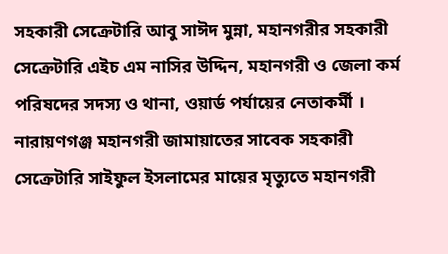সহকারী সেক্রেটারি আবু সাঈদ মুন্না, মহানগরীর সহকারী সেক্রেটারি এইচ এম নাসির উদ্দিন, মহানগরী ও জেলা কর্ম পরিষদের সদস্য ও থানা, ওয়ার্ড পর্যায়ের নেতাকর্মী ।
নারায়ণগঞ্জ মহানগরী জামায়াতের সাবেক সহকারী সেক্রেটারি সাইফুল ইসলামের মায়ের মৃত্যুতে মহানগরী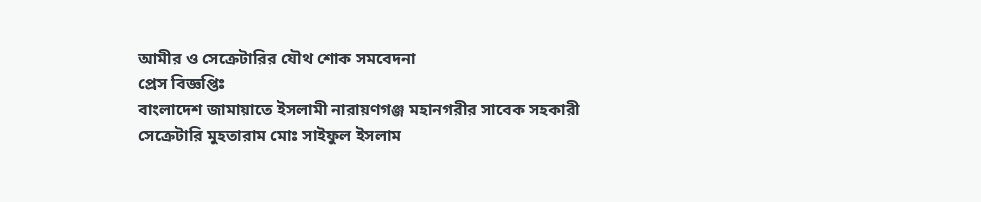আমীর ও সেক্রেটারির যৌথ শোক সমবেদনা
প্রেস বিজ্ঞপ্তিঃ
বাংলাদেশ জামায়াতে ইসলামী নারায়ণগঞ্জ মহানগরীর সাবেক সহকারী সেক্রেটারি মুহতারাম মোঃ সাইফুল ইসলাম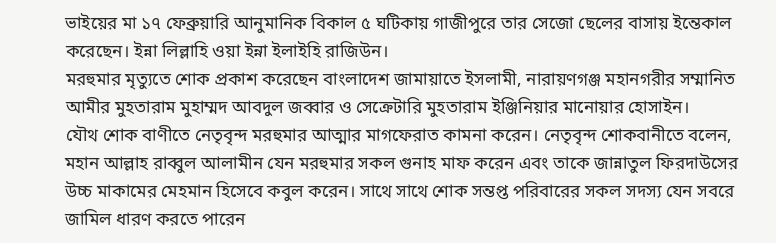ভাইয়ের মা ১৭ ফেব্রুয়ারি আনুমানিক বিকাল ৫ ঘটিকায় গাজীপুরে তার সেজো ছেলের বাসায় ইন্তেকাল করেছেন। ইন্না লিল্লাহি ওয়া ইন্না ইলাইহি রাজিউন।
মরহুমার মৃত্যুতে শোক প্রকাশ করেছেন বাংলাদেশ জামায়াতে ইসলামী, নারায়ণগঞ্জ মহানগরীর সম্মানিত আমীর মুহতারাম মুহাম্মদ আবদুল জব্বার ও সেক্রেটারি মুহতারাম ইঞ্জিনিয়ার মানোয়ার হোসাইন।
যৌথ শোক বাণীতে নেতৃবৃন্দ মরহুমার আত্মার মাগফেরাত কামনা করেন। নেতৃবৃন্দ শোকবানীতে বলেন, মহান আল্লাহ রাব্বুল আলামীন যেন মরহুমার সকল গুনাহ মাফ করেন এবং তাকে জান্নাতুল ফিরদাউসের উচ্চ মাকামের মেহমান হিসেবে কবুল করেন। সাথে সাথে শোক সন্তপ্ত পরিবারের সকল সদস্য যেন সবরে জামিল ধারণ করতে পারেন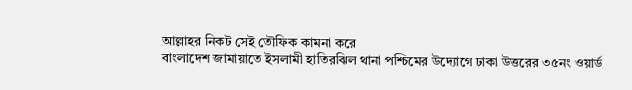আল্লাহর নিকট সেই তৌফিক কামনা করে
বাংলাদেশ জামায়াতে ইসলামী হাতিরঝিল থানা পশ্চিমের উদ্যোগে ঢাকা উত্তরের ৩৫নং ওয়ার্ড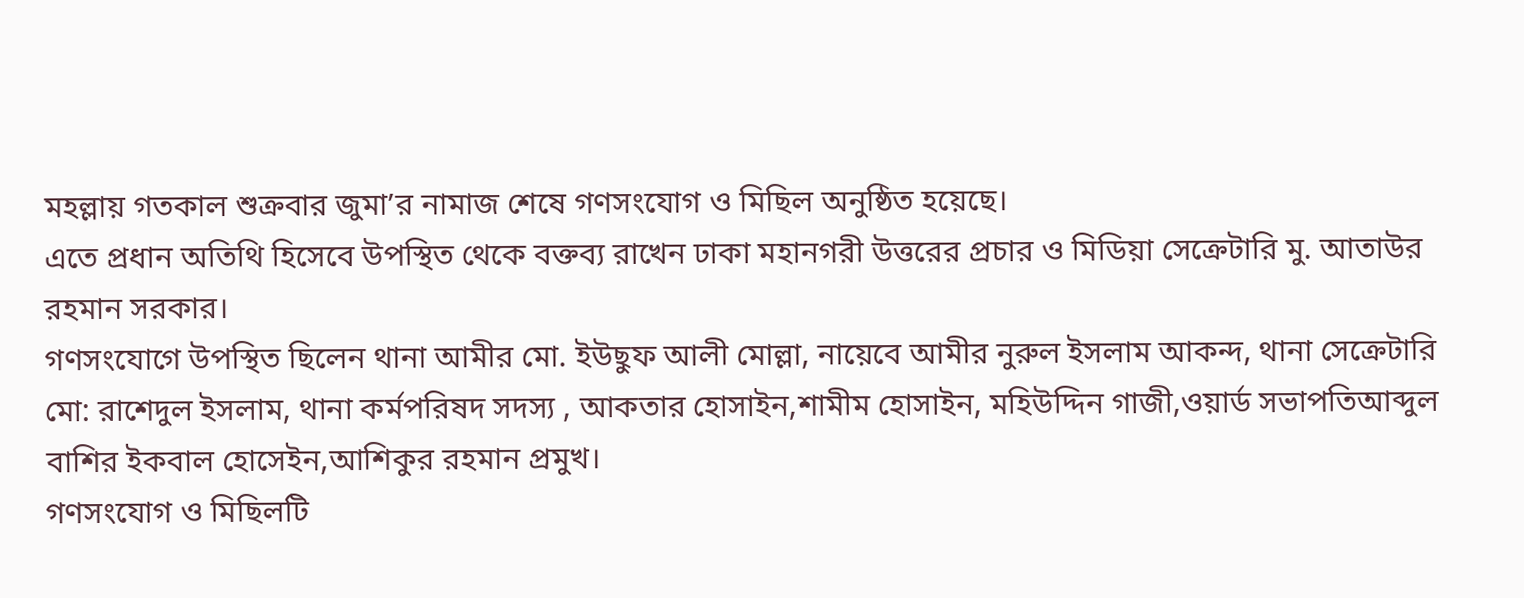মহল্লায় গতকাল শুক্রবার জুমা’র নামাজ শেষে গণসংযোগ ও মিছিল অনুষ্ঠিত হয়েছে।
এতে প্রধান অতিথি হিসেবে উপস্থিত থেকে বক্তব্য রাখেন ঢাকা মহানগরী উত্তরের প্রচার ও মিডিয়া সেক্রেটারি মু. আতাউর রহমান সরকার।
গণসংযোগে উপস্থিত ছিলেন থানা আমীর মো. ইউছুফ আলী মোল্লা, নায়েবে আমীর নুরুল ইসলাম আকন্দ, থানা সেক্রেটারি মো: রাশেদুল ইসলাম, থানা কর্মপরিষদ সদস্য , আকতার হোসাইন,শামীম হোসাইন, মহিউদ্দিন গাজী,ওয়ার্ড সভাপতিআব্দুল বাশির ইকবাল হোসেইন,আশিকুর রহমান প্রমুখ।
গণসংযোগ ও মিছিলটি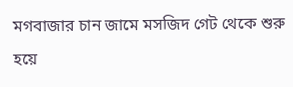মগবাজার চান জামে মসজিদ গেট থেকে শুরু হয়ে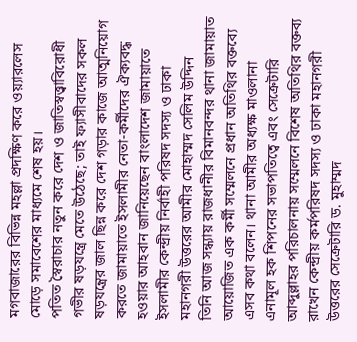মগবাজারের বিভিন্ন মহল্লা প্রদক্ষিণ করে ওয়্যারলেস মোড়ে সমাবেশের মাধ্যমে শেষ হয়।
পতিত স্বৈরাচার নতুন করে দেশ ও জাতিস্বত্ত্বাবিরোধী গভীর ষড়যন্ত্রে মেতে উঠেছে; তাই ফ্যাসীবাদের সকল ষড়যন্ত্রের জাল ছিন্ন করে দেশ গড়ার কাজে আত্মনিয়োগ করতে জামায়াতে ইসলামীর নেতা-কর্মীদের ঐক্যবদ্ধ হওয়ার আহবান জানিয়েছেন বাংলাদেশ জামায়াতে ইসলামীর কেন্দ্রীয় নির্বাহী পরিষদ সদস্য ও ঢাকা মহানগরী উত্তরের আমীর মোহাম্মদ সেলিম উদ্দিন
তিনি আজ সন্ধ্যায় রাজধানীর বিমানবন্দর থানা জামায়াত আয়োজিত এক কর্মী সম্মেলনে প্রধান অতিথির বক্তব্যে এসব কথা বলেন। থানা আমীর অধ্যক্ষ মাওলানা এনামূল হক শিপনের সভাপতিত্বে এবং সেক্রেটারি আব্দুল্লাহর পরিচালনায় সম্মেলনে বিশেষ অতিথির বক্তব্য রাখেন কেন্দ্রীয় কর্মপরিষদ সদস্য ও ঢাকা মহানগরী উত্তরের সেক্রেটারি ড. মুহাম্মদ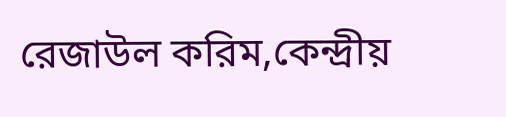রেজাউল করিম,কেন্দ্রীয়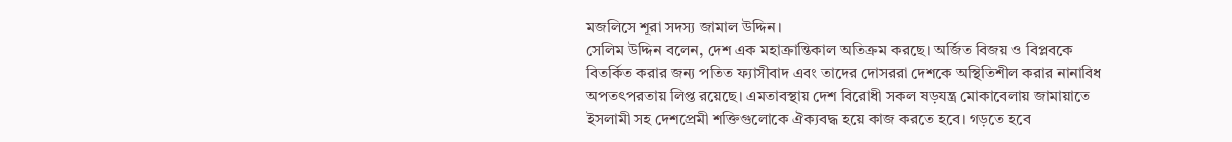মজলিসে শূরা সদস্য জামাল উদ্দিন।
সেলিম উদ্দিন বলেন, দেশ এক মহাক্রান্তিকাল অতিক্রম করছে। অর্জিত বিজয় ও বিপ্লবকে বিতর্কিত করার জন্য পতিত ফ্যাসীবাদ এবং তাদের দোসররা দেশকে অস্থিতিশীল করার নানাবিধ অপতৎপরতায় লিপ্ত রয়েছে। এমতাবস্থায় দেশ বিরোধী সকল ষড়যন্ত্র মোকাবেলায় জামায়াতে ইসলামী সহ দেশপ্রেমী শক্তিগুলোকে ঐক্যবদ্ধ হয়ে কাজ করতে হবে। গড়তে হবে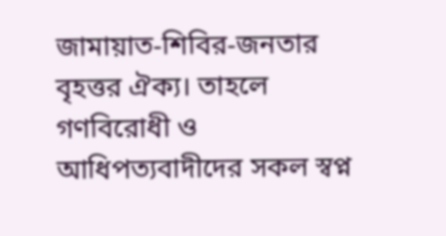জামায়াত-শিবির-জনতার বৃহত্তর ঐক্য। তাহলে গণবিরোধী ও আধিপত্যবাদীদের সকল স্বপ্ন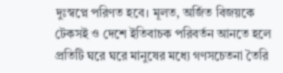দুঃস্বপ্নে পরিণত হবে। মূলত, অর্জিত বিজয়কে টেকসই ও দেশে ইতিবাচক পরিবর্তন আনতে হলে প্রতিটি ঘরে ঘরে মানুষের মধ্যে গণসচেতনা তৈরি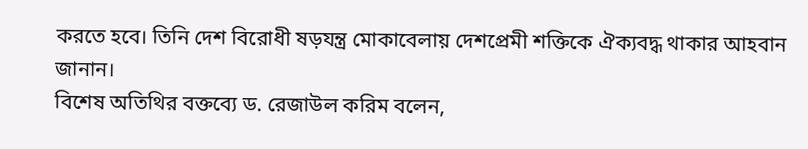করতে হবে। তিনি দেশ বিরোধী ষড়যন্ত্র মোকাবেলায় দেশপ্রেমী শক্তিকে ঐক্যবদ্ধ থাকার আহবান জানান।
বিশেষ অতিথির বক্তব্যে ড. রেজাউল করিম বলেন,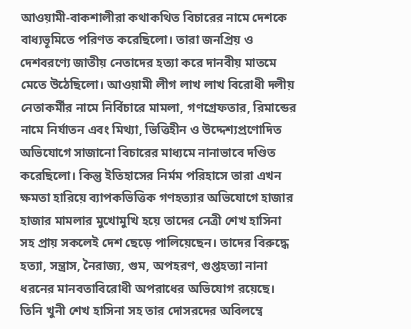আওয়ামী-বাকশালীরা কথাকথিত বিচারের নামে দেশকে বাধ্যভূমিতে পরিণত করেছিলো। তারা জনপ্রিয় ও দেশবরণ্যে জাতীয় নেতাদের হত্যা করে দানবীয় মাতমে মেতে উঠেছিলো। আওয়ামী লীগ লাখ লাখ বিরোধী দলীয় নেতাকর্মীর নামে নির্বিচারে মামলা, গণগ্রেফতার, রিমান্ডের নামে নির্যাতন এবং মিথ্যা, ভিত্তিহীন ও উদ্দেশ্যপ্রণোদিত অভিযোগে সাজানো বিচারের মাধ্যমে নানাভাবে দণ্ডিত করেছিলো। কিন্তু ইতিহাসের নির্মম পরিহাসে তারা এখন ক্ষমতা হারিয়ে ব্যাপকভিত্তিক গণহত্যার অভিযোগে হাজার হাজার মামলার মুখোমুখি হয়ে তাদের নেত্রী শেখ হাসিনা সহ প্রায় সকলেই দেশ ছেড়ে পালিয়েছেন। তাদের বিরুদ্ধে হত্যা, সন্ত্রাস, নৈরাজ্য, গুম, অপহরণ, গুপ্তহত্যা নানা ধরনের মানবতাবিরোধী অপরাধের অভিযোগ রয়েছে।
তিনি খুনী শেখ হাসিনা সহ তার দোসরদের অবিলম্বে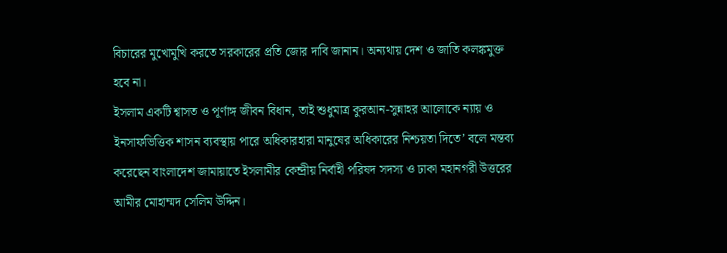বিচারের মুখোমুখি করতে সরকারের প্রতি জোর দাবি জানান। অন্যথায় দেশ ও জাতি কলঙ্কমুক্ত হবে না।
ইসলাম একটি শ্বাসত ও পূর্ণাঙ্গ জীবন বিধান, তাই শুধুমাত্র কুরআন-সুন্নাহর আলোকে ন্যায় ও ইনসাফভিত্তিক শাসন ব্যবস্থায় পারে অধিকারহারা মানুষের অধিকারের নিশ্চয়তা দিতে’ বলে মন্তব্য করেছেন বাংলাদেশ জামায়াতে ইসলামীর কেন্দ্রীয় নির্বাহী পরিষদ সদস্য ও ঢাকা মহানগরী উত্তরের আমীর মোহাম্মদ সেলিম উদ্দিন।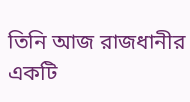তিনি আজ রাজধানীর একটি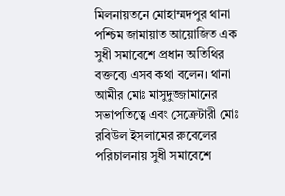মিলনায়তনে মোহাম্মদপুর থানা পশ্চিম জামায়াত আয়োজিত এক সুধী সমাবেশে প্রধান অতিথির বক্তব্যে এসব কথা বলেন। থানা আমীর মোঃ মাসুদুজ্জামানের সভাপতিত্বে এবং সেক্রেটারী মোঃ রবিউল ইসলামের রুবেলের পরিচালনায় সুধী সমাবেশে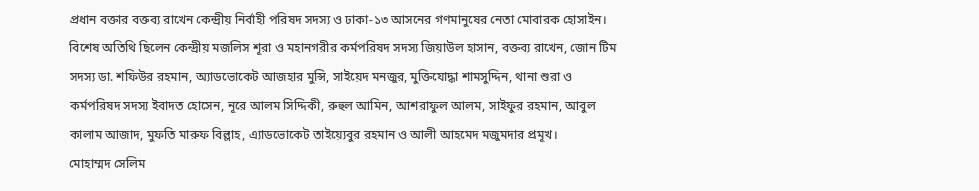প্রধান বক্তার বক্তব্য রাখেন কেন্দ্রীয় নির্বাহী পরিষদ সদস্য ও ঢাকা-১৩ আসনের গণমানুষের নেতা মোবারক হোসাইন। বিশেষ অতিথি ছিলেন কেন্দ্রীয় মজলিস শূরা ও মহানগরীর কর্মপরিষদ সদস্য জিয়াউল হাসান, বক্তব্য রাখেন, জোন টিম সদস্য ডা. শফিউর রহমান, অ্যাডভোকেট আজহার মুন্সি, সাইয়েদ মনজুর, মুক্তিযোদ্ধা শামসুদ্দিন, থানা শুরা ও কর্মপরিষদ সদস্য ইবাদত হোসেন, নূরে আলম সিদ্দিকী, রুহুল আমিন, আশরাফুল আলম, সাইফুর রহমান, আবুল কালাম আজাদ, মুফতি মারুফ বিল্লাহ, এ্যাডভোকেট তাইয়্যেবুর রহমান ও আলী আহমেদ মজুমদার প্রমূখ।
মোহাম্মদ সেলিম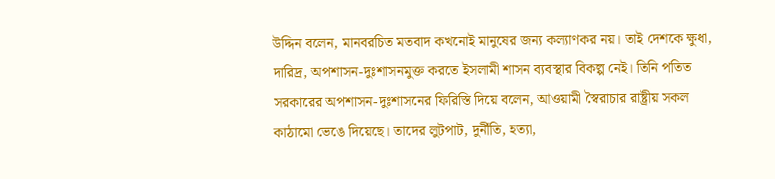উদ্দিন বলেন, মানবরচিত মতবাদ কখনোই মানুষের জন্য কল্যাণকর নয়। তাই দেশকে ক্ষুধা, দারিদ্র, অপশাসন-দুঃশাসনমুক্ত করতে ইসলামী শাসন ব্যবস্থার বিকল্প নেই। তিনি পতিত সরকারের অপশাসন-দুঃশাসনের ফিরিস্তি দিয়ে বলেন, আওয়ামী স্বৈরাচার রাষ্ট্রীয় সকল কাঠামো ভেঙে দিয়েছে। তাদের লুটপাট, দুর্নীতি, হত্যা,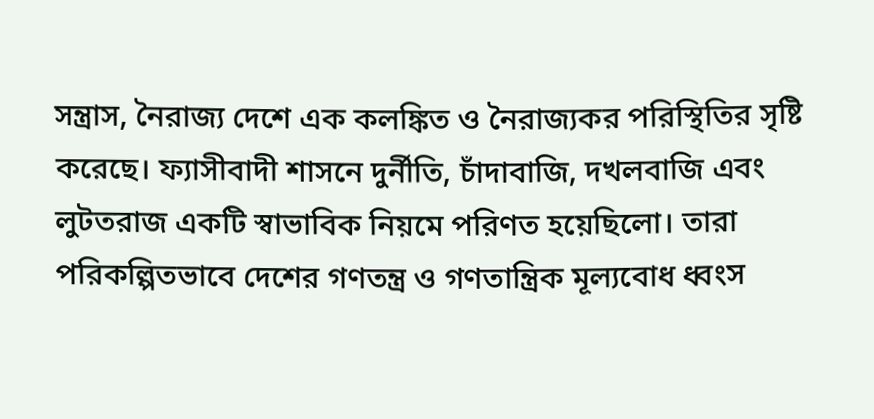সন্ত্রাস, নৈরাজ্য দেশে এক কলঙ্কিত ও নৈরাজ্যকর পরিস্থিতির সৃষ্টি করেছে। ফ্যাসীবাদী শাসনে দুর্নীতি, চাঁদাবাজি, দখলবাজি এবং লুটতরাজ একটি স্বাভাবিক নিয়মে পরিণত হয়েছিলো। তারা পরিকল্পিতভাবে দেশের গণতন্ত্র ও গণতান্ত্রিক মূল্যবোধ ধ্বংস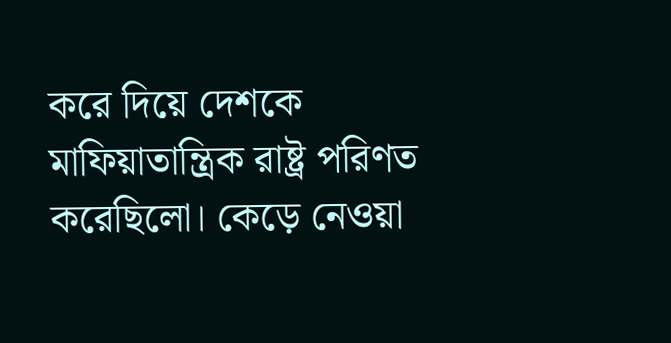করে দিয়ে দেশকে মাফিয়াতান্ত্রিক রাষ্ট্র পরিণত করেছিলো। কেড়ে নেওয়া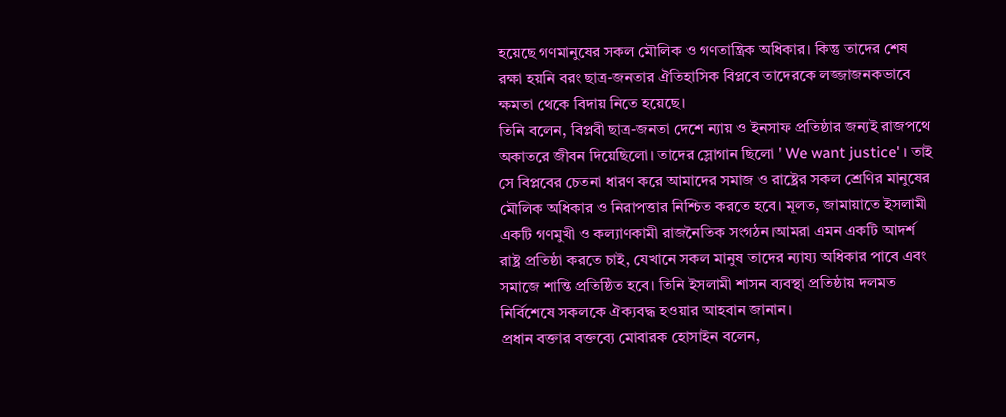হয়েছে গণমানুষের সকল মৌলিক ও গণতান্ত্রিক অধিকার। কিন্তু তাদের শেষ রক্ষা হয়নি বরং ছাত্র-জনতার ঐতিহাসিক বিপ্লবে তাদেরকে লজ্জাজনকভাবে ক্ষমতা থেকে বিদায় নিতে হয়েছে।
তিনি বলেন, বিপ্লবী ছাত্র-জনতা দেশে ন্যায় ও ইনসাফ প্রতিষ্ঠার জন্যই রাজপথে অকাতরে জীবন দিয়েছিলো। তাদের স্লোগান ছিলো ' We want justice' । তাই সে বিপ্লবের চেতনা ধারণ করে আমাদের সমাজ ও রাষ্ট্রের সকল শ্রেণির মানুষের মৌলিক অধিকার ও নিরাপত্তার নিশ্চিত করতে হবে। মূলত, জামায়াতে ইসলামী একটি গণমুখী ও কল্যাণকামী রাজনৈতিক সংগঠন।আমরা এমন একটি আদর্শ রাষ্ট্র প্রতিষ্ঠা করতে চাই, যেখানে সকল মানুষ তাদের ন্যায্য অধিকার পাবে এবং সমাজে শান্তি প্রতিষ্ঠিত হবে। তিনি ইসলামী শাসন ব্যবস্থা প্রতিষ্ঠায় দলমত নির্বিশেষে সকলকে ঐক্যবদ্ধ হওয়ার আহবান জানান।
প্রধান বক্তার বক্তব্যে মোবারক হোসাইন বলেন,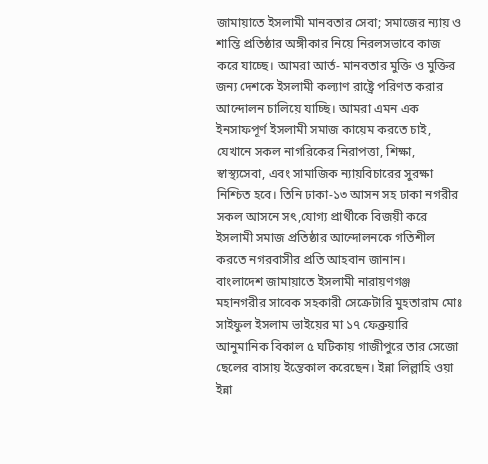জামায়াতে ইসলামী মানবতার সেবা; সমাজের ন্যায় ও শান্তি প্রতিষ্ঠার অঙ্গীকার নিয়ে নিরলসভাবে কাজ করে যাচ্ছে। আমরা আর্ত- মানবতার মুক্তি ও মুক্তির জন্য দেশকে ইসলামী কল্যাণ রাষ্ট্রে পরিণত করার আন্দোলন চালিয়ে যাচ্ছি। আমরা এমন এক ইনসাফপূর্ণ ইসলামী সমাজ কায়েম করতে চাই, যেখানে সকল নাগরিকের নিরাপত্তা, শিক্ষা, স্বাস্থ্যসেবা, এবং সামাজিক ন্যায়বিচারের সুরক্ষা নিশ্চিত হবে। তিনি ঢাকা-১৩ আসন সহ ঢাকা নগরীর সকল আসনে সৎ,যোগ্য প্রার্থীকে বিজয়ী করে ইসলামী সমাজ প্রতিষ্ঠার আন্দোলনকে গতিশীল করতে নগরবাসীর প্রতি আহবান জানান।
বাংলাদেশ জামায়াতে ইসলামী নারায়ণগঞ্জ মহানগরীর সাবেক সহকারী সেক্রেটারি মুহতারাম মোঃ সাইফুল ইসলাম ভাইয়ের মা ১৭ ফেব্রুয়ারি আনুমানিক বিকাল ৫ ঘটিকায় গাজীপুরে তার সেজো ছেলের বাসায় ইন্তেকাল করেছেন। ইন্না লিল্লাহি ওয়া ইন্না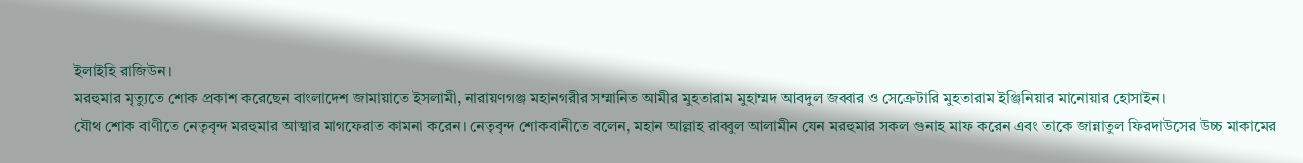ইলাইহি রাজিউন।
মরহুমার মৃত্যুতে শোক প্রকাশ করেছেন বাংলাদেশ জামায়াতে ইসলামী, নারায়ণগঞ্জ মহানগরীর সম্মানিত আমীর মুহতারাম মুহাম্মদ আবদুল জব্বার ও সেক্রেটারি মুহতারাম ইঞ্জিনিয়ার মানোয়ার হোসাইন।
যৌথ শোক বাণীতে নেতৃবৃন্দ মরহুমার আত্মার মাগফেরাত কামনা করেন। নেতৃবৃন্দ শোকবানীতে বলেন, মহান আল্লাহ রাব্বুল আলামীন যেন মরহুমার সকল গুনাহ মাফ করেন এবং তাকে জান্নাতুল ফিরদাউসের উচ্চ মাকামের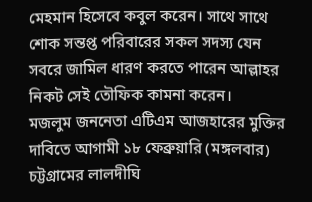মেহমান হিসেবে কবুল করেন। সাথে সাথে শোক সন্তপ্ত পরিবারের সকল সদস্য যেন সবরে জামিল ধারণ করতে পারেন আল্লাহর নিকট সেই তৌফিক কামনা করেন।
মজলুম জননেতা এটিএম আজহারের মুক্তির দাবিতে আগামী ১৮ ফেব্রুয়ারি (মঙ্গলবার) চট্টগ্রামের লালদীঘি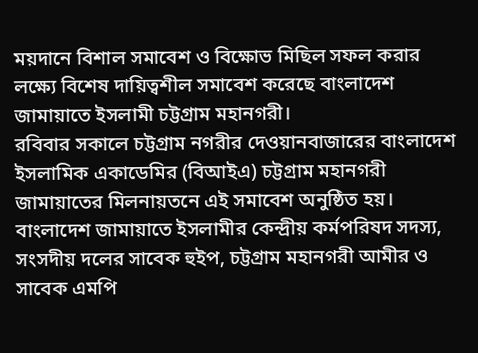ময়দানে বিশাল সমাবেশ ও বিক্ষোভ মিছিল সফল করার লক্ষ্যে বিশেষ দায়িত্বশীল সমাবেশ করেছে বাংলাদেশ জামায়াতে ইসলামী চট্টগ্রাম মহানগরী।
রবিবার সকালে চট্টগ্রাম নগরীর দেওয়ানবাজারের বাংলাদেশ ইসলামিক একাডেমির (বিআইএ) চট্টগ্রাম মহানগরী জামায়াতের মিলনায়তনে এই সমাবেশ অনুষ্ঠিত হয়।
বাংলাদেশ জামায়াতে ইসলামীর কেন্দ্রীয় কর্মপরিষদ সদস্য, সংসদীয় দলের সাবেক হুইপ, চট্টগ্রাম মহানগরী আমীর ও সাবেক এমপি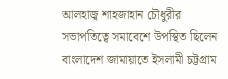আলহাজ্ব শাহজাহান চৌধুরীর সভাপতিত্বে সমাবেশে উপস্থিত ছিলেন বাংলাদেশ জামায়াতে ইসলামী চট্টগ্রাম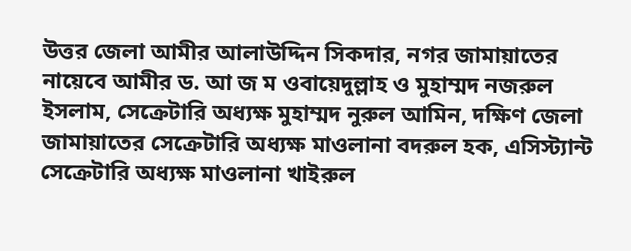উত্তর জেলা আমীর আলাউদ্দিন সিকদার, নগর জামায়াতের নায়েবে আমীর ড. আ জ ম ওবায়েদুল্লাহ ও মুহাম্মদ নজরুল ইসলাম, সেক্রেটারি অধ্যক্ষ মুহাম্মদ নুরুল আমিন, দক্ষিণ জেলা জামায়াতের সেক্রেটারি অধ্যক্ষ মাওলানা বদরুল হক, এসিস্ট্যান্ট সেক্রেটারি অধ্যক্ষ মাওলানা খাইরুল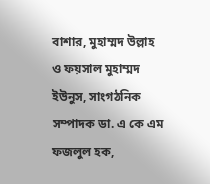বাশার, মুহাম্মদ উল্লাহ ও ফয়সাল মুহাম্মদ ইউনুস, সাংগঠনিক সম্পাদক ডা. এ কে এম ফজলুল হক,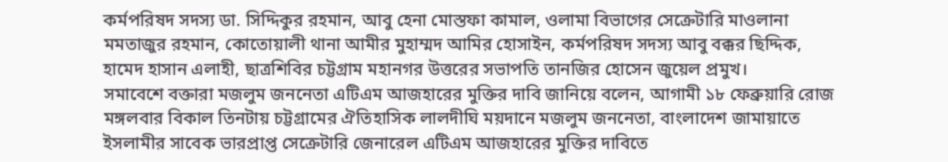কর্মপরিষদ সদস্য ডা. সিদ্দিকুর রহমান, আবু হেনা মোস্তফা কামাল, ওলামা বিভাগের সেক্রেটারি মাওলানা মমতাজুর রহমান, কোতোয়ালী থানা আমীর মুহাম্মদ আমির হোসাইন, কর্মপরিষদ সদস্য আবু বক্কর ছিদ্দিক, হামেদ হাসান এলাহী, ছাত্রশিবির চট্টগ্রাম মহানগর উত্তরের সভাপতি তানজির হোসেন জুয়েল প্রমুখ।
সমাবেশে বক্তারা মজলুম জননেতা এটিএম আজহারের মুক্তির দাবি জানিয়ে বলেন, আগামী ১৮ ফেব্রুয়ারি রোজ মঙ্গলবার বিকাল তিনটায় চট্টগ্রামের ঐতিহাসিক লালদীঘি ময়দানে মজলুম জননেতা, বাংলাদেশ জামায়াতে ইসলামীর সাবেক ভারপ্রাপ্ত সেক্রেটারি জেনারেল এটিএম আজহারের মুক্তির দাবিতে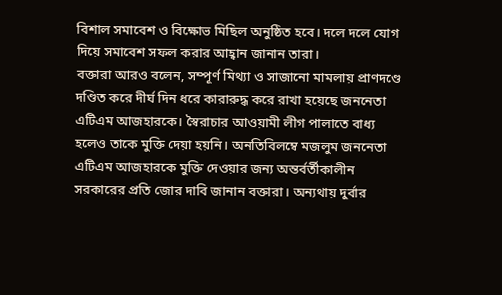বিশাল সমাবেশ ও বিক্ষোভ মিছিল অনুষ্ঠিত হবে। দলে দলে যোগ দিয়ে সমাবেশ সফল করার আহ্বান জানান তারা।
বক্তারা আরও বলেন, সম্পূর্ণ মিথ্যা ও সাজানো মামলায় প্রাণদণ্ডে দণ্ডিত করে দীর্ঘ দিন ধরে কারারুদ্ধ করে রাখা হয়েছে জননেতা এটিএম আজহারকে। স্বৈরাচার আওয়ামী লীগ পালাতে বাধ্য হলেও তাকে মুক্তি দেয়া হয়নি। অনতিবিলম্বে মজলুম জননেতা এটিএম আজহারকে মুক্তি দেওয়ার জন্য অন্তর্বর্তীকালীন সরকারের প্রতি জোর দাবি জানান বক্তারা। অন্যথায় দুর্বার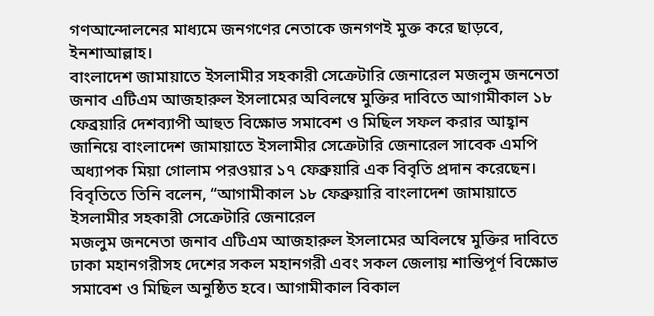গণআন্দোলনের মাধ্যমে জনগণের নেতাকে জনগণই মুক্ত করে ছাড়বে, ইনশাআল্লাহ।
বাংলাদেশ জামায়াতে ইসলামীর সহকারী সেক্রেটারি জেনারেল মজলুম জননেতা জনাব এটিএম আজহারুল ইসলামের অবিলম্বে মুক্তির দাবিতে আগামীকাল ১৮ ফেব্রয়ারি দেশব্যাপী আহুত বিক্ষোভ সমাবেশ ও মিছিল সফল করার আহ্বান জানিয়ে বাংলাদেশ জামায়াতে ইসলামীর সেক্রেটারি জেনারেল সাবেক এমপি অধ্যাপক মিয়া গোলাম পরওয়ার ১৭ ফেব্রুয়ারি এক বিবৃতি প্রদান করেছেন।
বিবৃতিতে তিনি বলেন, “আগামীকাল ১৮ ফেব্রুয়ারি বাংলাদেশ জামায়াতে ইসলামীর সহকারী সেক্রেটারি জেনারেল
মজলুম জননেতা জনাব এটিএম আজহারুল ইসলামের অবিলম্বে মুক্তির দাবিতে ঢাকা মহানগরীসহ দেশের সকল মহানগরী এবং সকল জেলায় শান্তিপূর্ণ বিক্ষোভ সমাবেশ ও মিছিল অনুষ্ঠিত হবে। আগামীকাল বিকাল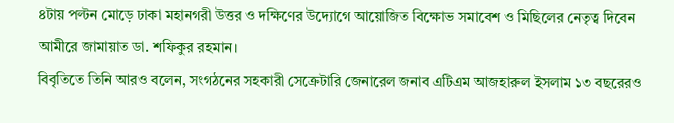৪টায় পল্টন মোড়ে ঢাকা মহানগরী উত্তর ও দক্ষিণের উদ্যোগে আয়োজিত বিক্ষোভ সমাবেশ ও মিছিলের নেতৃত্ব দিবেন আমীরে জামায়াত ডা. শফিকুর রহমান।
বিবৃতিতে তিনি আরও বলেন, সংগঠনের সহকারী সেক্রেটারি জেনারেল জনাব এটিএম আজহারুল ইসলাম ১৩ বছরেরও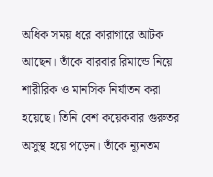অধিক সময় ধরে কারাগারে আটক আছেন। তাঁকে বারবার রিমান্ডে নিয়ে শারীরিক ও মানসিক নির্যাতন করা হয়েছে। তিনি বেশ কয়েকবার গুরুতর অসুস্থ হয়ে পড়েন। তাঁকে ন্যূনতম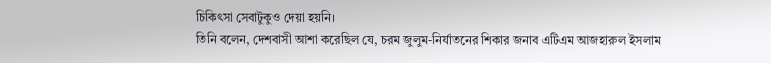চিকিৎসা সেবাটুকুও দেয়া হয়নি।
তিনি বলেন, দেশবাসী আশা করেছিল যে, চরম জুলুম-নির্যাতনের শিকার জনাব এটিএম আজহারুল ইসলাম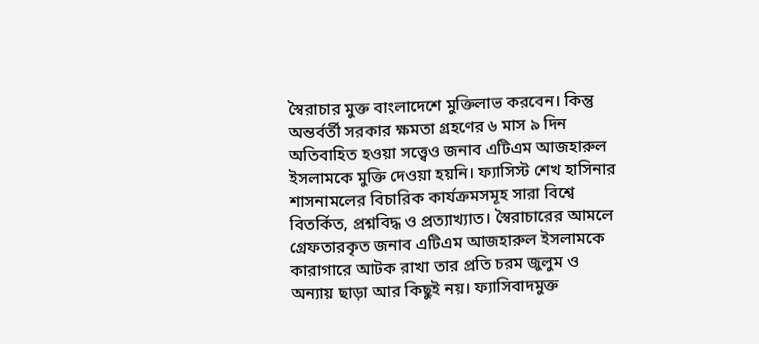স্বৈরাচার মুক্ত বাংলাদেশে মুক্তিলাভ করবেন। কিন্তু অন্তর্বর্তী সরকার ক্ষমতা গ্রহণের ৬ মাস ৯ দিন অতিবাহিত হওয়া সত্ত্বেও জনাব এটিএম আজহারুল ইসলামকে মুক্তি দেওয়া হয়নি। ফ্যাসিস্ট শেখ হাসিনার শাসনামলের বিচারিক কার্যক্রমসমূহ সারা বিশ্বে বিতর্কিত, প্রশ্নবিদ্ধ ও প্রত্যাখ্যাত। স্বৈরাচারের আমলে গ্রেফতারকৃত জনাব এটিএম আজহারুল ইসলামকে কারাগারে আটক রাখা তার প্রতি চরম জুলুম ও অন্যায় ছাড়া আর কিছুই নয়। ফ্যাসিবাদমুক্ত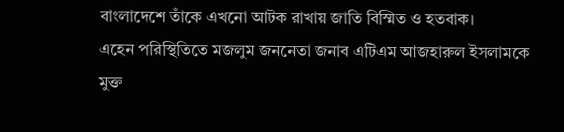বাংলাদেশে তাঁকে এখনো আটক রাখায় জাতি বিস্মিত ও হতবাক।
এহেন পরিস্থিতিতে মজলুম জননেতা জনাব এটিএম আজহারুল ইসলামকে মুক্ত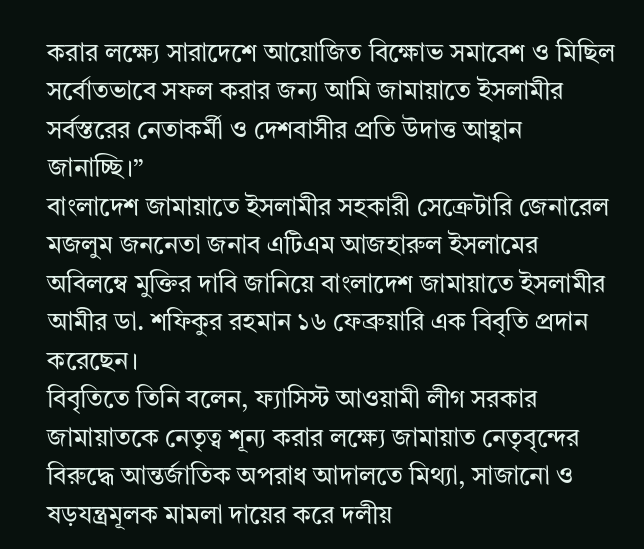করার লক্ষ্যে সারাদেশে আয়োজিত বিক্ষোভ সমাবেশ ও মিছিল সর্বোতভাবে সফল করার জন্য আমি জামায়াতে ইসলামীর সর্বস্তরের নেতাকর্মী ও দেশবাসীর প্রতি উদাত্ত আহ্বান জানাচ্ছি।”
বাংলাদেশ জামায়াতে ইসলামীর সহকারী সেক্রেটারি জেনারেল মজলুম জননেতা জনাব এটিএম আজহারুল ইসলামের অবিলম্বে মুক্তির দাবি জানিয়ে বাংলাদেশ জামায়াতে ইসলামীর আমীর ডা. শফিকুর রহমান ১৬ ফেব্রুয়ারি এক বিবৃতি প্রদান করেছেন।
বিবৃতিতে তিনি বলেন, ফ্যাসিস্ট আওয়ামী লীগ সরকার জামায়াতকে নেতৃত্ব শূন্য করার লক্ষ্যে জামায়াত নেতৃবৃন্দের বিরুদ্ধে আন্তর্জাতিক অপরাধ আদালতে মিথ্যা, সাজানো ও ষড়যন্ত্রমূলক মামলা দায়ের করে দলীয়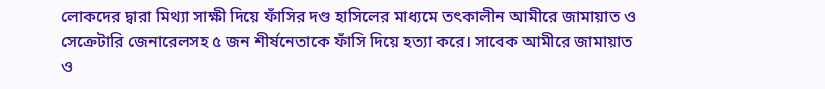লোকদের দ্বারা মিথ্যা সাক্ষী দিয়ে ফাঁসির দণ্ড হাসিলের মাধ্যমে তৎকালীন আমীরে জামায়াত ও সেক্রেটারি জেনারেলসহ ৫ জন শীর্ষনেতাকে ফাঁসি দিয়ে হত্যা করে। সাবেক আমীরে জামায়াত ও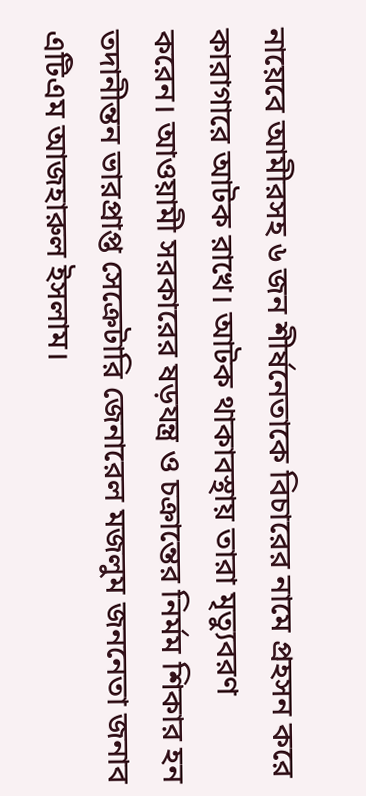নায়েবে আমীরসহ ৬ জন শীর্ষনেতাকে বিচারের নামে প্রহসন করে কারাগারে আটক রাখে। আটক থাকাবস্থায় তারা মৃত্যুবরণ করেন। আওয়ামী সরকারের ষড়যন্ত্র ও চক্রান্তের নির্মম শিকার হন তদানীন্তন ভারপ্রাপ্ত সেক্রেটারি জেনারেল মজলুম জননেতা জনাব এটিএম আজহারুল ইসলাম।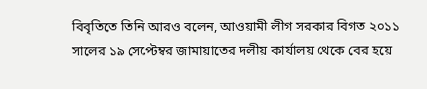বিবৃতিতে তিনি আরও বলেন, আওয়ামী লীগ সরকার বিগত ২০১১ সালের ১৯ সেপ্টেম্বর জামায়াতের দলীয় কার্যালয় থেকে বের হয়ে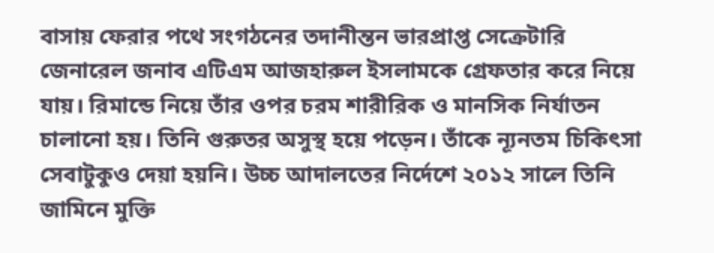বাসায় ফেরার পথে সংগঠনের তদানীন্তন ভারপ্রাপ্ত সেক্রেটারি জেনারেল জনাব এটিএম আজহারুল ইসলামকে গ্রেফতার করে নিয়ে যায়। রিমান্ডে নিয়ে তাঁর ওপর চরম শারীরিক ও মানসিক নির্যাতন চালানো হয়। তিনি গুরুতর অসুস্থ হয়ে পড়েন। তাঁকে ন্যূনতম চিকিৎসা সেবাটুকুও দেয়া হয়নি। উচ্চ আদালতের নির্দেশে ২০১২ সালে তিনি জামিনে মুক্তি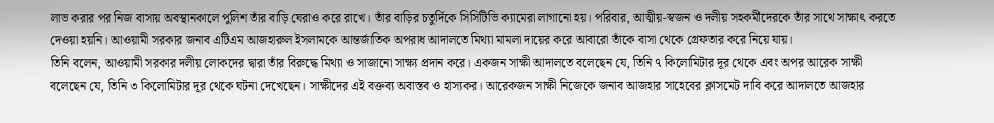লাভ করার পর নিজ বাসায় অবস্থানকালে পুলিশ তাঁর বাড়ি ঘেরাও করে রাখে। তাঁর বাড়ির চতুর্দিকে সিসিটিভি ক্যামেরা লাগানো হয়। পরিবার, আত্মীয়-স্বজন ও দলীয় সহকর্মীদেরকে তাঁর সাথে সাক্ষাৎ করতে দেওয়া হয়নি। আওয়ামী সরকার জনাব এটিএম আজহারুল ইসলামকে আন্তর্জাতিক অপরাধ আদালতে মিথ্যা মামলা দায়ের করে আবারো তাঁকে বাসা থেকে গ্রেফতার করে নিয়ে যায়।
তিনি বলেন, আওয়ামী সরকার দলীয় লোকদের দ্বারা তাঁর বিরুদ্ধে মিথ্যা ও সাজানো সাক্ষ্য প্রদান করে। একজন সাক্ষী আদালতে বলেছেন যে, তিনি ৭ কিলোমিটার দূর থেকে এবং অপর আরেক সাক্ষী বলেছেন যে, তিনি ৩ কিলোমিটার দূর থেকে ঘটনা দেখেছেন। সাক্ষীদের এই বক্তব্য অবাস্তব ও হাস্যকর। আরেকজন সাক্ষী নিজেকে জনাব আজহার সাহেবের ক্লাসমেট দাবি করে আদালতে আজহার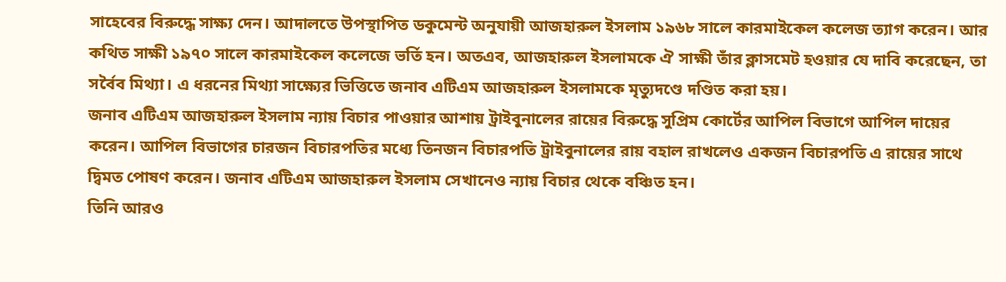সাহেবের বিরুদ্ধে সাক্ষ্য দেন। আদালতে উপস্থাপিত ডকুমেন্ট অনুযায়ী আজহারুল ইসলাম ১৯৬৮ সালে কারমাইকেল কলেজ ত্যাগ করেন। আর কথিত সাক্ষী ১৯৭০ সালে কারমাইকেল কলেজে ভর্তি হন। অতএব, আজহারুল ইসলামকে ঐ সাক্ষী তাঁর ক্লাসমেট হওয়ার যে দাবি করেছেন, তা সর্বৈব মিথ্যা। এ ধরনের মিথ্যা সাক্ষ্যের ভিত্তিতে জনাব এটিএম আজহারুল ইসলামকে মৃত্যুদণ্ডে দণ্ডিত করা হয়।
জনাব এটিএম আজহারুল ইসলাম ন্যায় বিচার পাওয়ার আশায় ট্রাইবুনালের রায়ের বিরুদ্ধে সুপ্রিম কোর্টের আপিল বিভাগে আপিল দায়ের করেন। আপিল বিভাগের চারজন বিচারপতির মধ্যে তিনজন বিচারপতি ট্রাইবুনালের রায় বহাল রাখলেও একজন বিচারপতি এ রায়ের সাথে দ্বিমত পোষণ করেন। জনাব এটিএম আজহারুল ইসলাম সেখানেও ন্যায় বিচার থেকে বঞ্চিত হন।
তিনি আরও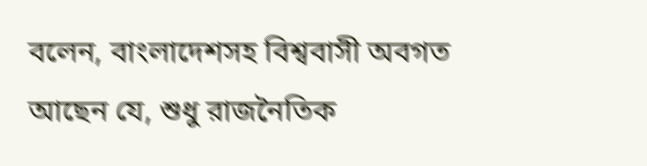বলেন, বাংলাদেশসহ বিশ্ববাসী অবগত আছেন যে, শুধু রাজনৈতিক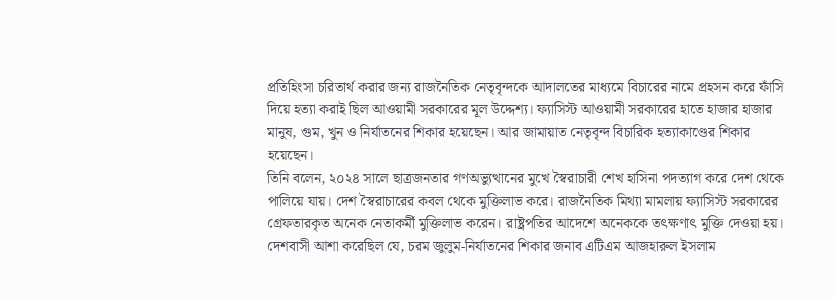প্রতিহিংসা চরিতার্থ করার জন্য রাজনৈতিক নেতৃবৃন্দকে আদালতের মাধ্যমে বিচারের নামে প্রহসন করে ফাঁসি দিয়ে হত্যা করাই ছিল আওয়ামী সরকারের মূল উদ্দেশ্য। ফ্যাসিস্ট আওয়ামী সরকারের হাতে হাজার হাজার মানুষ, গুম, খুন ও নির্যাতনের শিকার হয়েছেন। আর জামায়াত নেতৃবৃন্দ বিচারিক হত্যাকাণ্ডের শিকার হয়েছেন।
তিনি বলেন, ২০২৪ সালে ছাত্রজনতার গণঅভ্যুত্থানের মুখে স্বৈরাচারী শেখ হাসিনা পদত্যাগ করে দেশ থেকে পালিয়ে যায়। দেশ স্বৈরাচারের কবল থেকে মুক্তিলাভ করে। রাজনৈতিক মিথ্যা মামলায় ফ্যাসিস্ট সরকারের গ্রেফতারকৃত অনেক নেতাকর্মী মুক্তিলাভ করেন। রাষ্ট্রপতির আদেশে অনেককে তৎক্ষণাৎ মুক্তি দেওয়া হয়। দেশবাসী আশা করেছিল যে, চরম জুলুম-নির্যাতনের শিকার জনাব এটিএম আজহারুল ইসলাম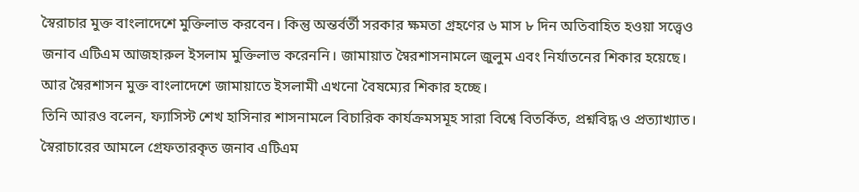স্বৈরাচার মুক্ত বাংলাদেশে মুক্তিলাভ করবেন। কিন্তু অন্তর্বর্তী সরকার ক্ষমতা গ্রহণের ৬ মাস ৮ দিন অতিবাহিত হওয়া সত্ত্বেও জনাব এটিএম আজহারুল ইসলাম মুক্তিলাভ করেননি। জামায়াত স্বৈরশাসনামলে জুলুম এবং নির্যাতনের শিকার হয়েছে। আর স্বৈরশাসন মুক্ত বাংলাদেশে জামায়াতে ইসলামী এখনো বৈষম্যের শিকার হচ্ছে।
তিনি আরও বলেন, ফ্যাসিস্ট শেখ হাসিনার শাসনামলে বিচারিক কার্যক্রমসমূহ সারা বিশ্বে বিতর্কিত, প্রশ্নবিদ্ধ ও প্রত্যাখ্যাত। স্বৈরাচারের আমলে গ্রেফতারকৃত জনাব এটিএম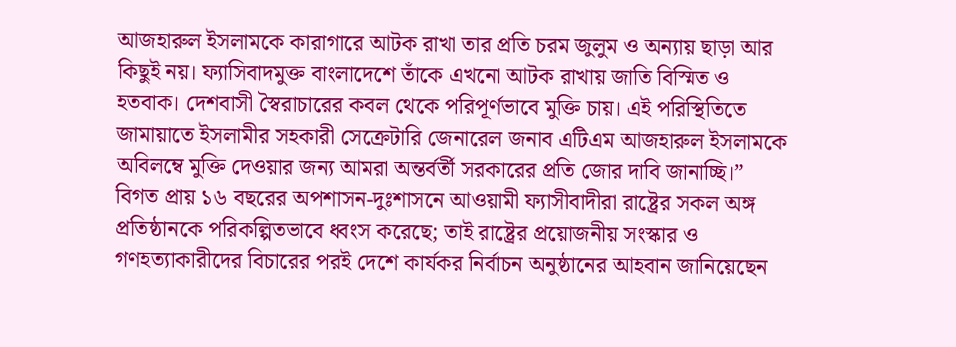আজহারুল ইসলামকে কারাগারে আটক রাখা তার প্রতি চরম জুলুম ও অন্যায় ছাড়া আর কিছুই নয়। ফ্যাসিবাদমুক্ত বাংলাদেশে তাঁকে এখনো আটক রাখায় জাতি বিস্মিত ও হতবাক। দেশবাসী স্বৈরাচারের কবল থেকে পরিপূর্ণভাবে মুক্তি চায়। এই পরিস্থিতিতে জামায়াতে ইসলামীর সহকারী সেক্রেটারি জেনারেল জনাব এটিএম আজহারুল ইসলামকে অবিলম্বে মুক্তি দেওয়ার জন্য আমরা অন্তর্বর্তী সরকারের প্রতি জোর দাবি জানাচ্ছি।”
বিগত প্রায় ১৬ বছরের অপশাসন-দুঃশাসনে আওয়ামী ফ্যাসীবাদীরা রাষ্ট্রের সকল অঙ্গ প্রতিষ্ঠানকে পরিকল্পিতভাবে ধ্বংস করেছে; তাই রাষ্ট্রের প্রয়োজনীয় সংস্কার ও গণহত্যাকারীদের বিচারের পরই দেশে কার্যকর নির্বাচন অনুষ্ঠানের আহবান জানিয়েছেন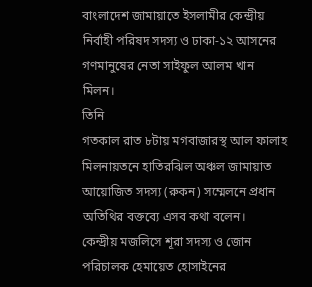বাংলাদেশ জামায়াতে ইসলামীর কেন্দ্রীয় নির্বাহী পরিষদ সদস্য ও ঢাকা-১২ আসনের গণমানুষের নেতা সাইফুল আলম খান মিলন।
তিনি
গতকাল রাত ৮টায় মগবাজারস্থ আল ফালাহ মিলনায়তনে হাতিরঝিল অঞ্চল জামায়াত আয়োজিত সদস্য (রুকন) সম্মেলনে প্রধান অতিথির বক্তব্যে এসব কথা বলেন।
কেন্দ্রীয় মজলিসে শূরা সদস্য ও জোন পরিচালক হেমায়েত হোসাইনের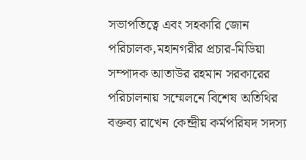সভাপতিত্বে এবং সহকারি জোন পরিচালক,মহানগরীর প্রচার-মিডিয়া সম্পাদক আতাউর রহমান সরকারের পরিচালনায় সম্মেলনে বিশেষ অতিথির বক্তব্য রাখেন কেন্দ্রীয় কর্মপরিষদ সদস্য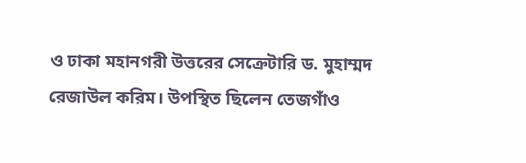ও ঢাকা মহানগরী উত্তরের সেক্রেটারি ড. মুহাম্মদ রেজাউল করিম। উপস্থিত ছিলেন তেজগাঁও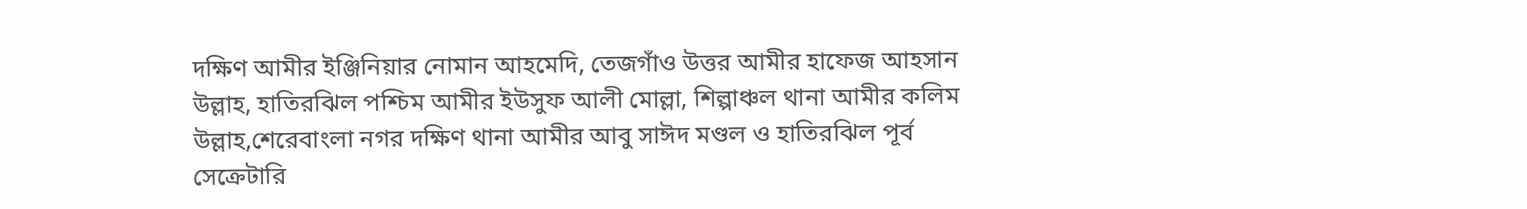দক্ষিণ আমীর ইঞ্জিনিয়ার নোমান আহমেদি, তেজগাঁও উত্তর আমীর হাফেজ আহসান উল্লাহ, হাতিরঝিল পশ্চিম আমীর ইউসুফ আলী মোল্লা, শিল্পাঞ্চল থানা আমীর কলিম উল্লাহ,শেরেবাংলা নগর দক্ষিণ থানা আমীর আবু সাঈদ মণ্ডল ও হাতিরঝিল পূর্ব সেক্রেটারি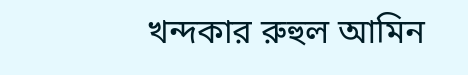খন্দকার রুহুল আমিন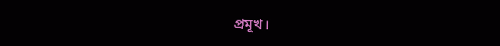প্রমূখ।